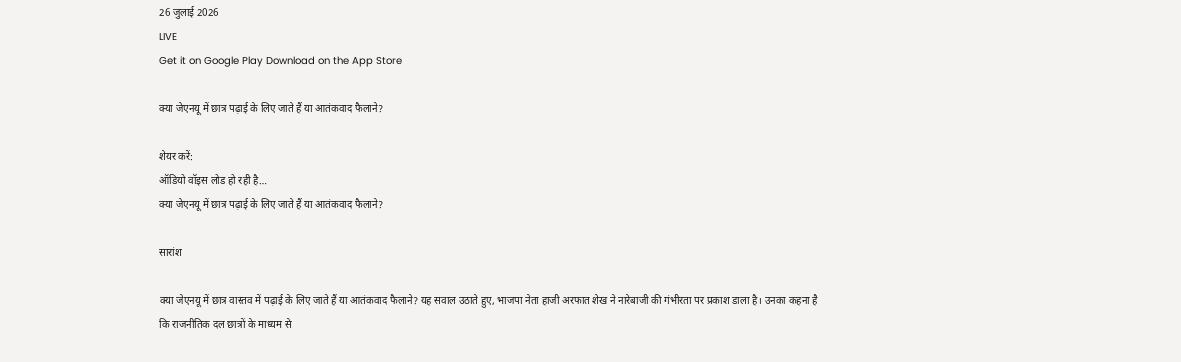26 जुलाई 2026
LIVE
Get it on Google Play Download on the App Store

क्या जेएनयू में छात्र पढ़ाई के लिए जाते हैं या आतंकवाद फैलाने?

शेयर करें:
ऑडियो वॉइस लोड हो रही है…
क्या जेएनयू में छात्र पढ़ाई के लिए जाते हैं या आतंकवाद फैलाने?

सारांश

क्या जेएनयू में छात्र वास्तव में पढ़ाई के लिए जाते हैं या आतंकवाद फैलाने? यह सवाल उठाते हुए, भाजपा नेता हाजी अरफात शेख ने नारेबाजी की गंभीरता पर प्रकाश डाला है। उनका कहना है कि राजनीतिक दल छात्रों के माध्यम से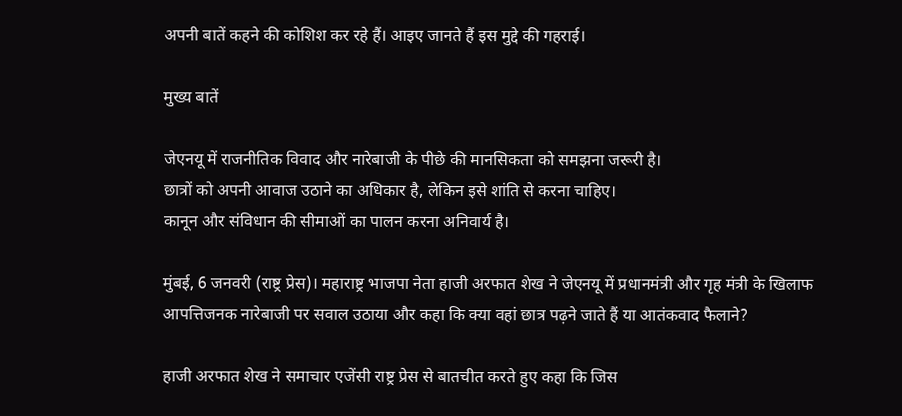अपनी बातें कहने की कोशिश कर रहे हैं। आइए जानते हैं इस मुद्दे की गहराई।

मुख्य बातें

जेएनयू में राजनीतिक विवाद और नारेबाजी के पीछे की मानसिकता को समझना जरूरी है।
छात्रों को अपनी आवाज उठाने का अधिकार है, लेकिन इसे शांति से करना चाहिए।
कानून और संविधान की सीमाओं का पालन करना अनिवार्य है।

मुंबई, 6 जनवरी (राष्ट्र प्रेस)। महाराष्ट्र भाजपा नेता हाजी अरफात शेख ने जेएनयू में प्रधानमंत्री और गृह मंत्री के खिलाफ आपत्तिजनक नारेबाजी पर सवाल उठाया और कहा कि क्या वहां छात्र पढ़ने जाते हैं या आतंकवाद फैलाने?

हाजी अरफात शेख ने समाचार एजेंसी राष्ट्र प्रेस से बातचीत करते हुए कहा कि जिस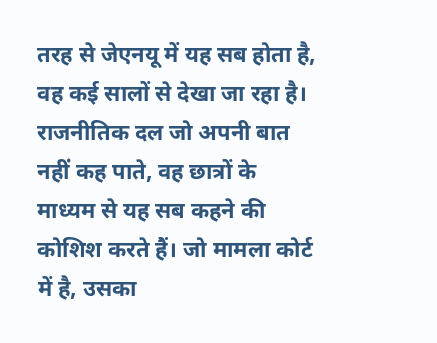तरह से जेएनयू में यह सब होता है, वह कई सालों से देखा जा रहा है। राजनीतिक दल जो अपनी बात नहीं कह पाते, वह छात्रों के माध्यम से यह सब कहने की कोशिश करते हैं। जो मामला कोर्ट में है, उसका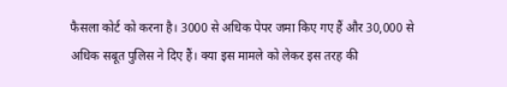फैसला कोर्ट को करना है। 3000 से अधिक पेपर जमा किए गए हैं और 30,000 से अधिक सबूत पुलिस ने दिए हैं। क्या इस मामले को लेकर इस तरह की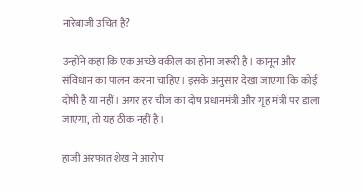नारेबाजी उचित है?

उन्होंने कहा कि एक अच्छे वकील का होना जरूरी है। कानून और संविधान का पालन करना चाहिए। इसके अनुसार देखा जाएगा कि कोई दोषी है या नहीं। अगर हर चीज का दोष प्रधानमंत्री और गृह मंत्री पर डाला जाएगा, तो यह ठीक नहीं है।

हाजी अरफात शेख ने आरोप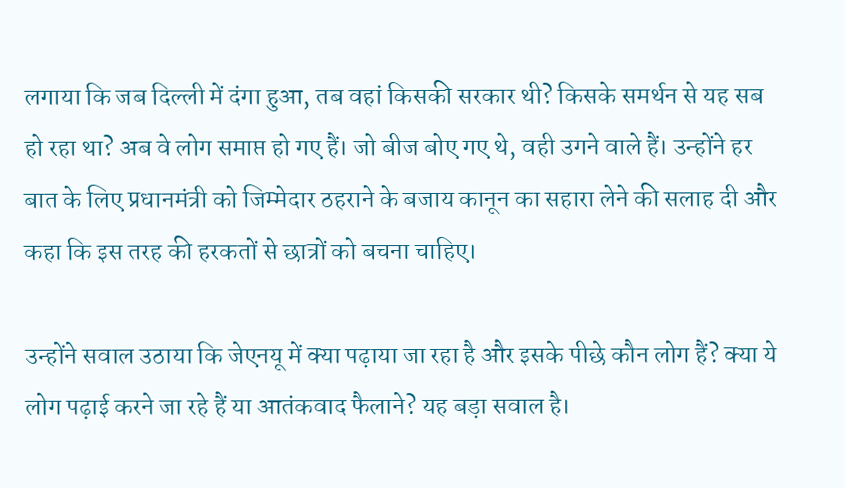लगाया कि जब दिल्ली में दंगा हुआ, तब वहां किसकी सरकार थी? किसके समर्थन से यह सब हो रहा था? अब वे लोग समाप्त हो गए हैं। जो बीज बोए गए थे, वही उगने वाले हैं। उन्होंने हर बात के लिए प्रधानमंत्री को जिम्मेदार ठहराने के बजाय कानून का सहारा लेने की सलाह दी और कहा कि इस तरह की हरकतों से छात्रों को बचना चाहिए।

उन्होंने सवाल उठाया कि जेएनयू में क्या पढ़ाया जा रहा है और इसके पीछे कौन लोग हैं? क्या ये लोग पढ़ाई करने जा रहे हैं या आतंकवाद फैलाने? यह बड़ा सवाल है।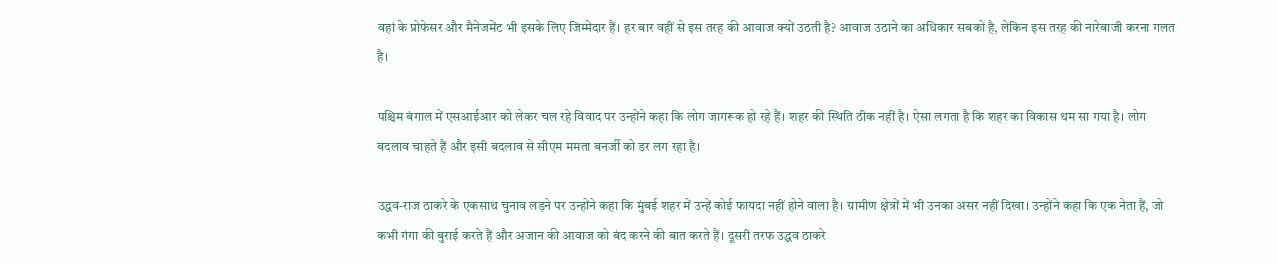वहां के प्रोफेसर और मैनेजमेंट भी इसके लिए जिम्मेदार हैं। हर बार वहीं से इस तरह की आवाज क्यों उठती है? आवाज उठाने का अधिकार सबको है, लेकिन इस तरह की नारेबाजी करना गलत है।

पश्चिम बंगाल में एसआईआर को लेकर चल रहे विवाद पर उन्होंने कहा कि लोग जागरूक हो रहे हैं। शहर की स्थिति ठीक नहीं है। ऐसा लगता है कि शहर का विकास थम सा गया है। लोग बदलाव चाहते हैं और इसी बदलाव से सीएम ममता बनर्जी को डर लग रहा है।

उद्धव-राज ठाकरे के एकसाथ चुनाव लड़ने पर उन्होंने कहा कि मुंबई शहर में उन्हें कोई फायदा नहीं होने वाला है। ग्रामीण क्षेत्रों में भी उनका असर नहीं दिखा। उन्होंने कहा कि एक नेता हैं, जो कभी गंगा की बुराई करते हैं और अजान की आवाज को बंद करने की बात करते हैं। दूसरी तरफ उद्धव ठाकरे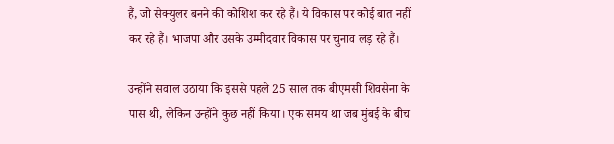हैं, जो सेक्युलर बनने की कोशिश कर रहे हैं। ये विकास पर कोई बात नहीं कर रहे हैं। भाजपा और उसके उम्मीदवार विकास पर चुनाव लड़ रहे हैं।

उन्होंने सवाल उठाया कि इससे पहले 25 साल तक बीएमसी शिवसेना के पास थी, लेकिन उन्होंने कुछ नहीं किया। एक समय था जब मुंबई के बीच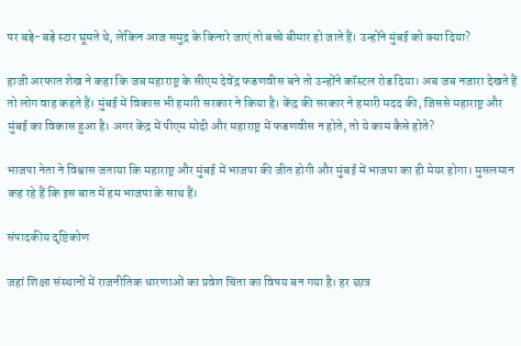पर बड़े-बड़े स्टार घूमते थे, लेकिन आज समुद्र के किनारे जाएं तो बच्चे बीमार हो जाते हैं। उन्होंने मुंबई को क्या दिया?

हाजी अरफात शेख ने कहा कि जब महाराष्ट्र के सीएम देवेंद्र फडणवीस बने तो उन्होंने कॉस्टल रोड दिया। अब जब नजारा देखते हैं तो लोग वाह कहते हैं। मुंबई में विकास भी हमारी सरकार ने किया है। केंद्र की सरकार ने हमारी मदद की, जिससे महाराष्ट्र और मुंबई का विकास हुआ है। अगर केंद्र में पीएम मोदी और महाराष्ट्र में फडणवीस न होते, तो ये काम कैसे होते?

भाजपा नेता ने विश्वास जताया कि महाराष्ट्र और मुंबई में भाजपा की जीत होगी और मुंबई में भाजपा का ही मेयर होगा। मुसलमान कह रहे हैं कि इस बात में हम भाजपा के साथ हैं।

संपादकीय दृष्टिकोण

जहां शिक्षा संस्थानों में राजनीतिक धारणाओं का प्रवेश चिंता का विषय बन गया है। हर छात्र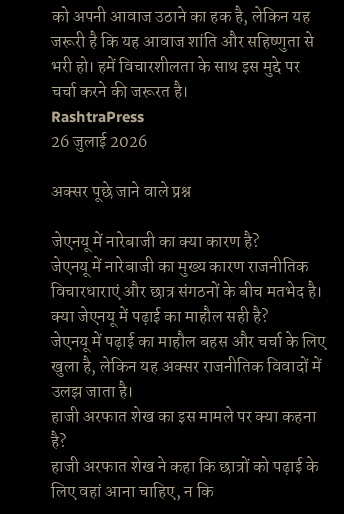को अपनी आवाज उठाने का हक है, लेकिन यह जरूरी है कि यह आवाज शांति और सहिष्णुता से भरी हो। हमें विचारशीलता के साथ इस मुद्दे पर चर्चा करने की जरूरत है।
RashtraPress
26 जुलाई 2026

अक्सर पूछे जाने वाले प्रश्न

जेएनयू में नारेबाजी का क्या कारण है?
जेएनयू में नारेबाजी का मुख्य कारण राजनीतिक विचारधाराएं और छात्र संगठनों के बीच मतभेद है।
क्या जेएनयू में पढ़ाई का माहौल सही है?
जेएनयू में पढ़ाई का माहौल बहस और चर्चा के लिए खुला है, लेकिन यह अक्सर राजनीतिक विवादों में उलझ जाता है।
हाजी अरफात शेख का इस मामले पर क्या कहना है?
हाजी अरफात शेख ने कहा कि छात्रों को पढ़ाई के लिए वहां आना चाहिए, न कि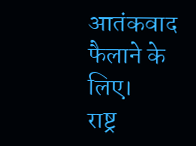आतंकवाद फैलाने के लिए।
राष्ट्र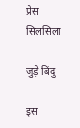प्रेस
सिलसिला

जुड़े बिंदु

इस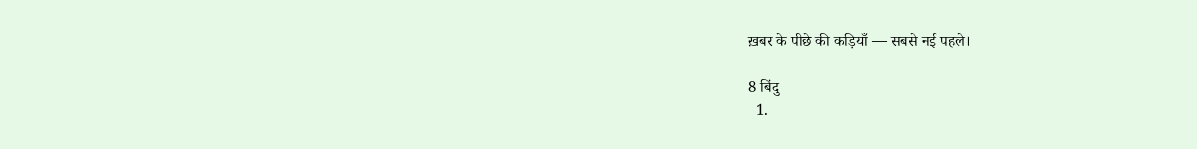ख़बर के पीछे की कड़ियाँ — सबसे नई पहले।

8 बिंदु
  1.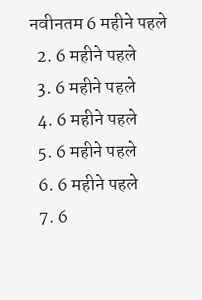नवीनतम 6 महीने पहले
  2. 6 महीने पहले
  3. 6 महीने पहले
  4. 6 महीने पहले
  5. 6 महीने पहले
  6. 6 महीने पहले
  7. 6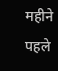महीने पहले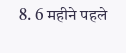8. 6 महीने पहले